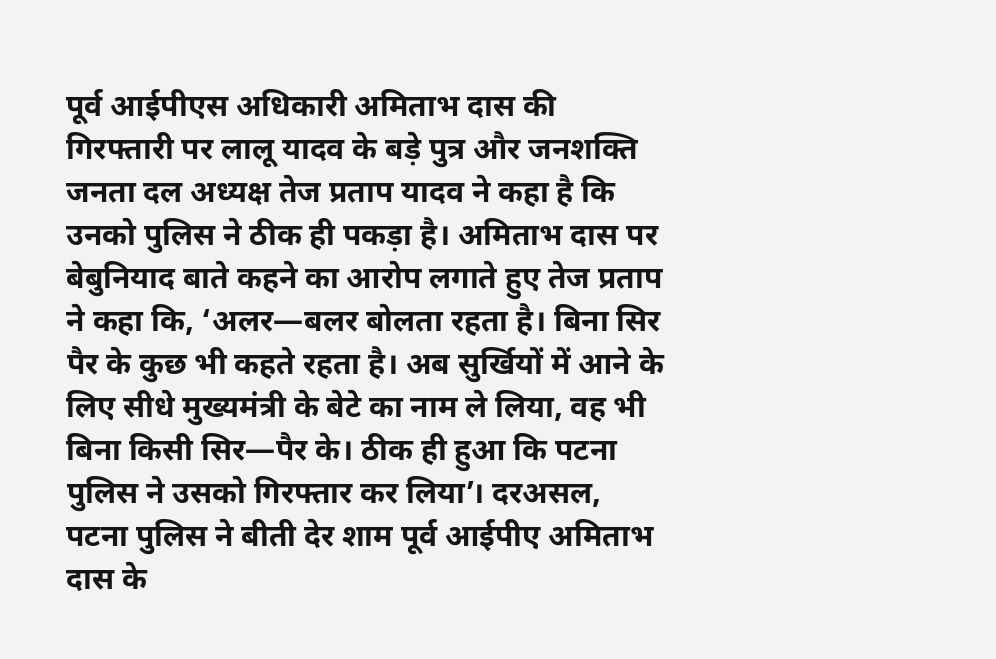पूर्व आईपीएस अधिकारी अमिताभ दास की गिरफ्तारी पर लालू यादव के बड़े पुत्र और जनशक्ति जनता दल अध्यक्ष तेज प्रताप यादव ने कहा है कि उनको पुलिस ने ठीक ही पकड़ा है। अमिताभ दास पर बेबुनियाद बाते कहने का आरोप लगाते हुए तेज प्रताप ने कहा कि, ‘अलर—बलर बोलता रहता है। बिना सिर पैर के कुछ भी कहते रहता है। अब सुर्खियों में आने के लिए सीधे मुख्यमंत्री के बेटे का नाम ले लिया, वह भी बिना किसी सिर—पैर के। ठीक ही हुआ कि पटना पुलिस ने उसको गिरफ्तार कर लिया’। दरअसल, पटना पुलिस ने बीती देर शाम पूर्व आईपीए अमिताभ दास के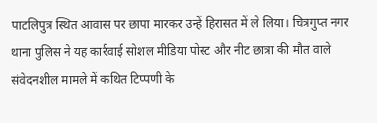पाटलिपुत्र स्थित आवास पर छापा मारकर उन्हें हिरासत में ले लिया। चित्रगुप्त नगर थाना पुलिस ने यह कार्रवाई सोशल मीडिया पोस्ट और नीट छात्रा की मौत वाले संवेदनशील मामले में कथित टिप्पणी के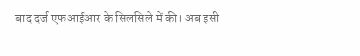बाद दर्ज एफआईआर के सिलसिले में की। अब इसी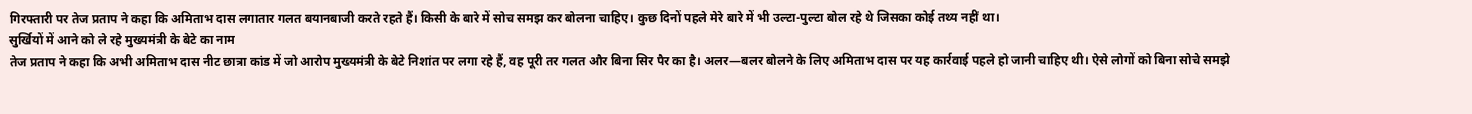गिरफ्तारी पर तेज प्रताप ने कहा कि अमिताभ दास लगातार गलत बयानबाजी करते रहते हैं। किसी के बारे में सोच समझ कर बोलना चाहिए। कुछ दिनों पहले मेरे बारे में भी उल्टा-पुल्टा बोल रहे थे जिसका कोई तथ्य नहीं था।
सुर्खियों में आने को ले रहे मुख्यमंत्री के बेटे का नाम
तेज प्रताप ने कहा कि अभी अमिताभ दास नीट छात्रा कांड में जो आरोप मुख्यमंत्री के बेटे निशांत पर लगा रहे हैं, वह पूरी तर गलत और बिना सिर पैर का है। अलर—बलर बोलने के लिए अमिताभ दास पर यह कार्रवाई पहले हो जानी चाहिए थी। ऐसे लोगों को बिना सोचे समझे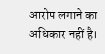आरोप लगाने का अधिकार नहीं है।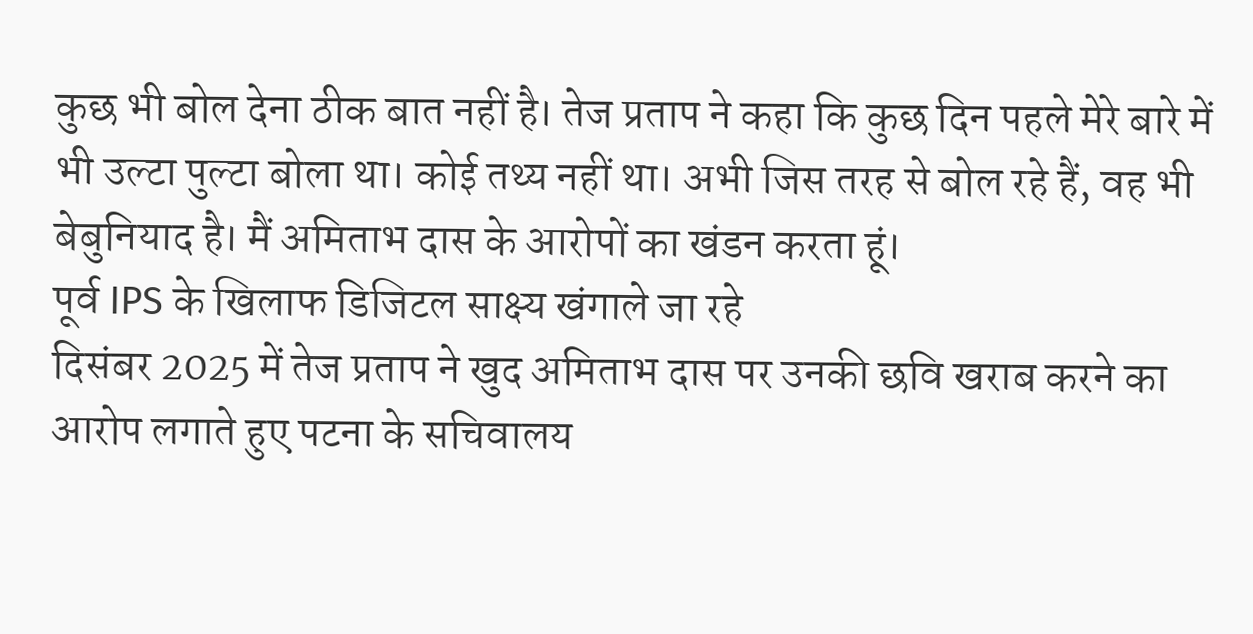कुछ भी बोल देना ठीक बात नहीं है। तेज प्रताप ने कहा कि कुछ दिन पहले मेरे बारे में भी उल्टा पुल्टा बोला था। कोई तथ्य नहीं था। अभी जिस तरह से बोल रहे हैं, वह भी बेबुनियाद है। मैं अमिताभ दास के आरोपों का खंडन करता हूं।
पूर्व IPS के खिलाफ डिजिटल साक्ष्य खंगाले जा रहे
दिसंबर 2025 में तेज प्रताप ने खुद अमिताभ दास पर उनकी छवि खराब करने का आरोप लगाते हुए पटना के सचिवालय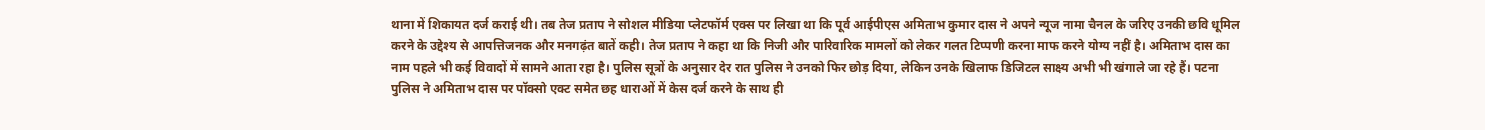थाना में शिकायत दर्ज कराई थी। तब तेज प्रताप ने सोशल मीडिया प्लेटफॉर्म एक्स पर लिखा था कि पूर्व आईपीएस अमिताभ कुमार दास ने अपने न्यूज नामा चैनल के जरिए उनकी छवि धूमिल करने के उद्देश्य से आपत्तिजनक और मनगढ़ंत बातें कही। तेज प्रताप ने कहा था कि निजी और पारिवारिक मामलों को लेकर गलत टिप्पणी करना माफ करने योग्य नहीं है। अमिताभ दास का नाम पहले भी कई विवादों में सामने आता रहा है। पुलिस सूत्रों के अनुसार देर रात पुलिस ने उनको फिर छोड़ दिया, लेकिन उनके खिलाफ डिजिटल साक्ष्य अभी भी खंगाले जा रहे हैं। पटना पुलिस ने अमिताभ दास पर पॉक्सो एक्ट समेत छह धाराओं में केस दर्ज करने के साथ ही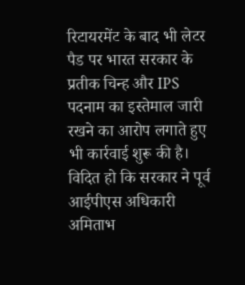रिटायरमेंट के बाद भी लेटर पैड पर भारत सरकार के प्रतीक चिन्ह और IPS पदनाम का इस्तेमाल जारी रखने का आरोप लगाते हुए भी कार्रवाई शुरू की है। विदित हो कि सरकार ने पूर्व आईपीएस अधिकारी अमिताभ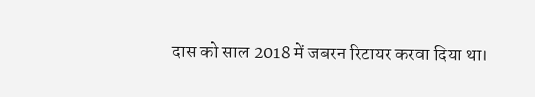दास को साल 2018 में जबरन रिटायर करवा दिया था।